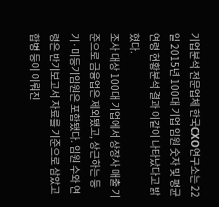기업분석 전문업체 한국CXO연구소는 22일 2015년 100대 기업 임원 숫자 및 평균 연령 현황분석 결과 이같이 나타났다고 밝혔다.
조사 대상 100대 기업에서 상장사 매출 기준으로 금융업은 제외됐고, 상근하는 등기·미등기임원은 포함됐다. 임원 수와 연령은 반기보고서 자료를 기준으로 삼았고 합병 등이 이뤄진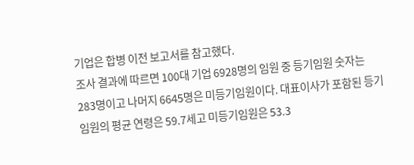기업은 합병 이전 보고서를 참고했다.
조사 결과에 따르면 100대 기업 6928명의 임원 중 등기임원 숫자는 283명이고 나머지 6645명은 미등기임원이다. 대표이사가 포함된 등기임원의 평균 연령은 59.7세고 미등기임원은 53.3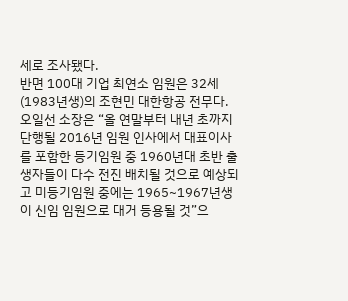세로 조사됐다.
반면 100대 기업 최연소 임원은 32세(1983년생)의 조현민 대한항공 전무다.
오일선 소장은 “올 연말부터 내년 초까지 단행될 2016년 임원 인사에서 대표이사를 포함한 등기임원 중 1960년대 초반 출생자들이 다수 전진 배치될 것으로 예상되고 미등기임원 중에는 1965~1967년생이 신임 임원으로 대거 등용될 것”으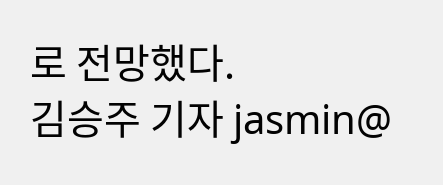로 전망했다.
김승주 기자 jasmin@